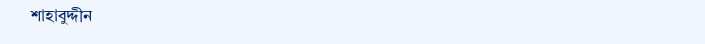শাহাবুদ্দীন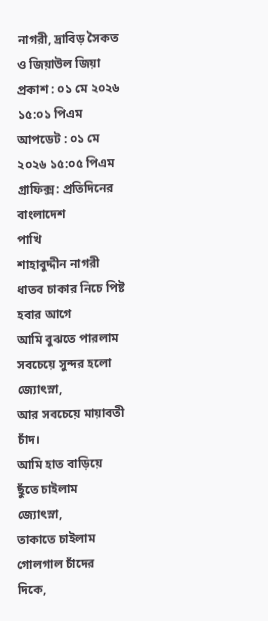নাগরী, দ্রাবিড় সৈকত ও জিয়াউল জিয়া
প্রকাশ : ০১ মে ২০২৬ ১৫:০১ পিএম
আপডেট : ০১ মে ২০২৬ ১৫:০৫ পিএম
গ্রাফিক্স: প্রতিদিনের বাংলাদেশ
পাখি
শাহাবুদ্দীন নাগরী
ধাতব চাকার নিচে পিষ্ট হবার আগে
আমি বুঝতে পারলাম
সবচেয়ে সুন্দর হলো জ্যোৎস্না,
আর সবচেয়ে মায়াবতী চাঁদ।
আমি হাত বাড়িয়ে ছুঁতে চাইলাম জ্যোৎস্না,
তাকাতে চাইলাম গোলগাল চাঁদের দিকে,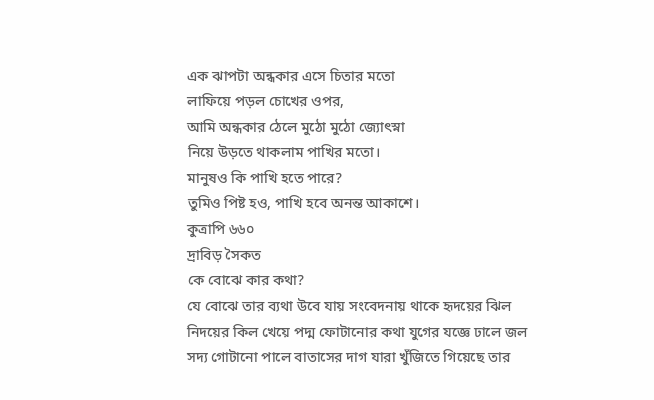এক ঝাপটা অন্ধকার এসে চিতার মতো
লাফিয়ে পড়ল চোখের ওপর,
আমি অন্ধকার ঠেলে মুঠো মুঠো জ্যোৎস্না
নিয়ে উড়তে থাকলাম পাখির মতো।
মানুষও কি পাখি হতে পারে?
তুমিও পিষ্ট হও, পাখি হবে অনন্ত আকাশে।
কুত্রাপি ৬৬০
দ্রাবিড় সৈকত
কে বোঝে কার কথা?
যে বোঝে তার ব্যথা উবে যায় সংবেদনায় থাকে হৃদয়ের ঝিল
নিদয়ের কিল খেয়ে পদ্ম ফোটানোর কথা যুগের যজ্ঞে ঢালে জল
সদ্য গোটানো পালে বাতাসের দাগ যারা খুঁজিতে গিয়েছে তার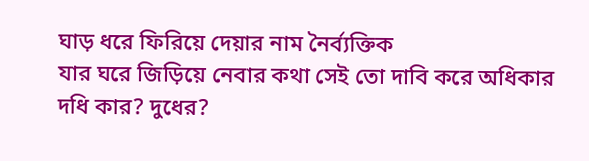ঘাড় ধরে ফিরিয়ে দেয়ার নাম নৈর্ব্যক্তিক
যার ঘরে জিড়িয়ে নেবার কথা সেই তো দাবি করে অধিকার
দধি কার? দুধের?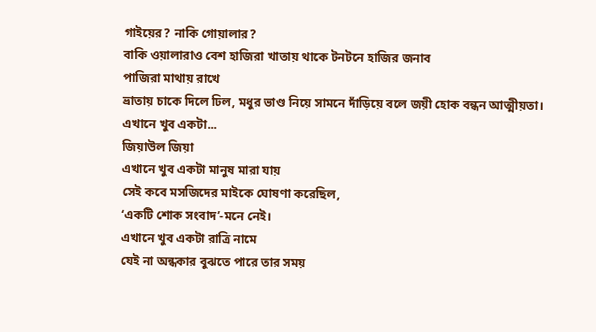গাইয়ের? নাকি গোয়ালার?
বাকি ওয়ালারাও বেশ হাজিরা খাতায় থাকে টনটনে হাজির জনাব
পাজিরা মাথায় রাখে
ভ্রাতায় চাকে দিলে ঢিল, মধুর ভাণ্ড নিয়ে সামনে দাঁড়িয়ে বলে জয়ী হোক বন্ধন আত্মীয়তা।
এখানে খুব একটা...
জিয়াউল জিয়া
এখানে খুব একটা মানুষ মারা যায়
সেই কবে মসজিদের মাইকে ঘোষণা করেছিল,
‘একটি শোক সংবাদ’-মনে নেই।
এখানে খুব একটা রাত্রি নামে
যেই না অন্ধকার বুঝতে পারে তার সময়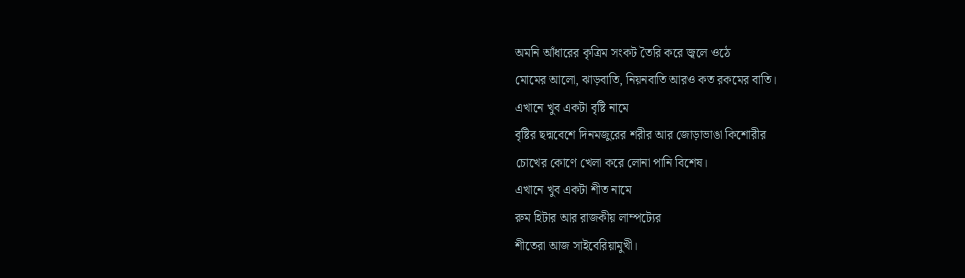অমনি আঁধারের কৃত্রিম সংকট তৈরি করে জ্বলে ওঠে
মোমের আলো, ঝাড়বাতি, নিয়নবাতি আরও কত রকমের বাতি।
এখানে খুব একটা বৃষ্টি নামে
বৃষ্টির ছদ্মবেশে দিনমজুরের শরীর আর জোড়াভাঙা কিশোরীর
চোখের কোণে খেলা করে লোনা পানি বিশেষ।
এখানে খুব একটা শীত নামে
রুম হিটার আর রাজকীয় লাম্পট্যের
শীতেরা আজ সাইবেরিয়ামুখী।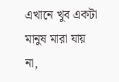এখানে খুব একটা মানুষ মারা যায় না,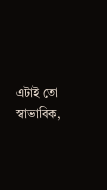এটাই তো স্বাভাবিক,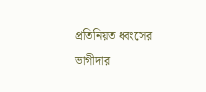প্রতিনিয়ত ধ্বংসের ভাগীদার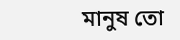মানুষ তো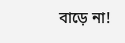বাড়ে না!